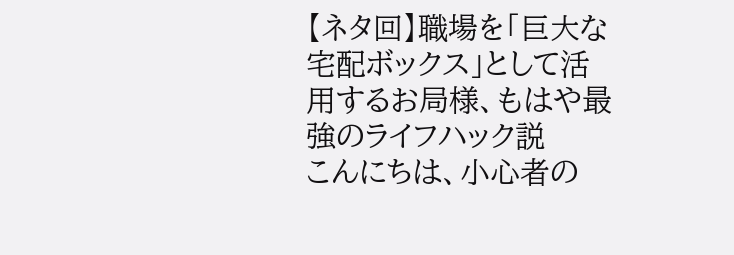【ネタ回】職場を「巨大な宅配ボックス」として活用するお局様、もはや最強のライフハック説
こんにちは、小心者の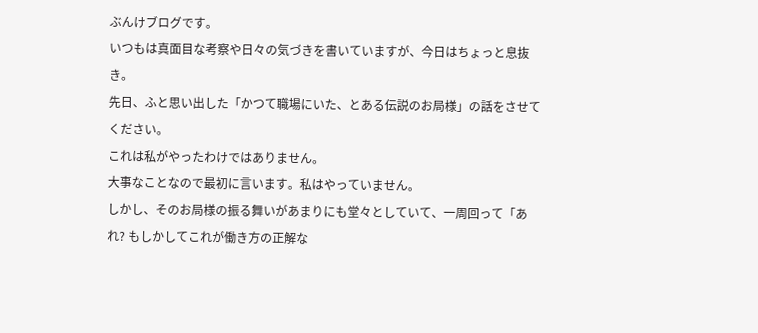ぶんけブログです。
いつもは真面目な考察や日々の気づきを書いていますが、今日はちょっと息抜き。
先日、ふと思い出した「かつて職場にいた、とある伝説のお局様」の話をさせてください。
これは私がやったわけではありません。
大事なことなので最初に言います。私はやっていません。
しかし、そのお局様の振る舞いがあまりにも堂々としていて、一周回って「あれ? もしかしてこれが働き方の正解な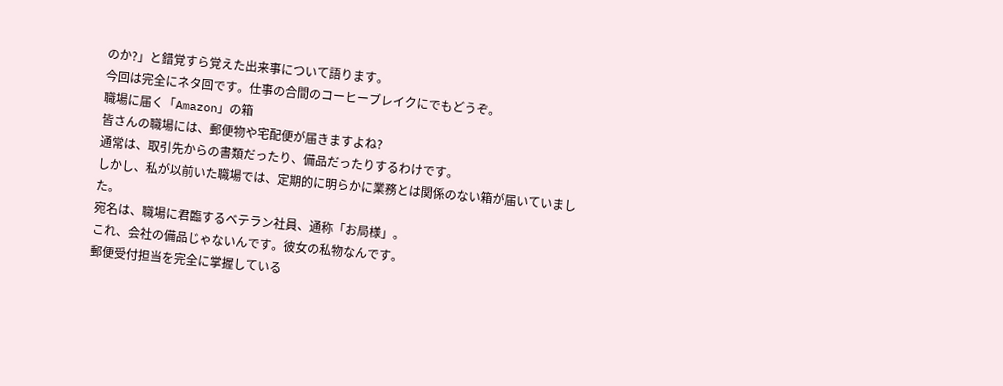のか?」と錯覚すら覚えた出来事について語ります。
今回は完全にネタ回です。仕事の合間のコーヒーブレイクにでもどうぞ。
職場に届く「Amazon」の箱
皆さんの職場には、郵便物や宅配便が届きますよね?
通常は、取引先からの書類だったり、備品だったりするわけです。
しかし、私が以前いた職場では、定期的に明らかに業務とは関係のない箱が届いていました。
宛名は、職場に君臨するベテラン社員、通称「お局様」。
これ、会社の備品じゃないんです。彼女の私物なんです。
郵便受付担当を完全に掌握している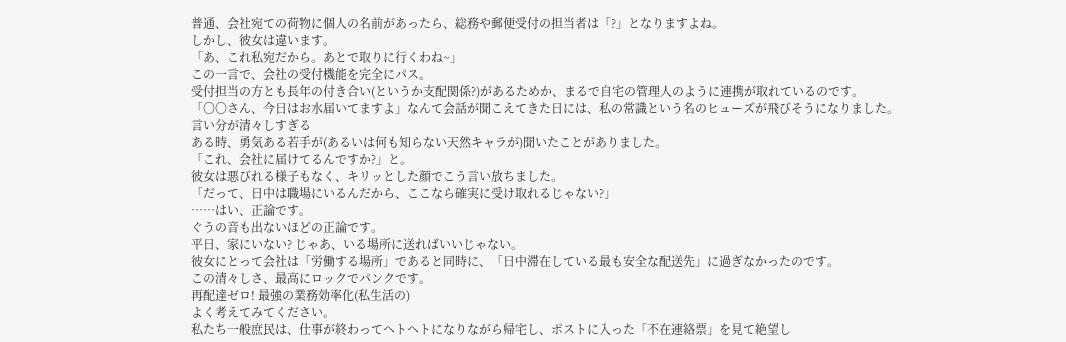普通、会社宛ての荷物に個人の名前があったら、総務や郵便受付の担当者は「?」となりますよね。
しかし、彼女は違います。
「あ、これ私宛だから。あとで取りに行くわね~」
この一言で、会社の受付機能を完全にパス。
受付担当の方とも長年の付き合い(というか支配関係?)があるためか、まるで自宅の管理人のように連携が取れているのです。
「〇〇さん、今日はお水届いてますよ」なんて会話が聞こえてきた日には、私の常識という名のヒューズが飛びそうになりました。
言い分が清々しすぎる
ある時、勇気ある若手が(あるいは何も知らない天然キャラが)聞いたことがありました。
「これ、会社に届けてるんですか?」と。
彼女は悪びれる様子もなく、キリッとした顔でこう言い放ちました。
「だって、日中は職場にいるんだから、ここなら確実に受け取れるじゃない?」
……はい、正論です。
ぐうの音も出ないほどの正論です。
平日、家にいない? じゃあ、いる場所に送ればいいじゃない。
彼女にとって会社は「労働する場所」であると同時に、「日中滞在している最も安全な配送先」に過ぎなかったのです。
この清々しさ、最高にロックでパンクです。
再配達ゼロ! 最強の業務効率化(私生活の)
よく考えてみてください。
私たち一般庶民は、仕事が終わってヘトヘトになりながら帰宅し、ポストに入った「不在連絡票」を見て絶望し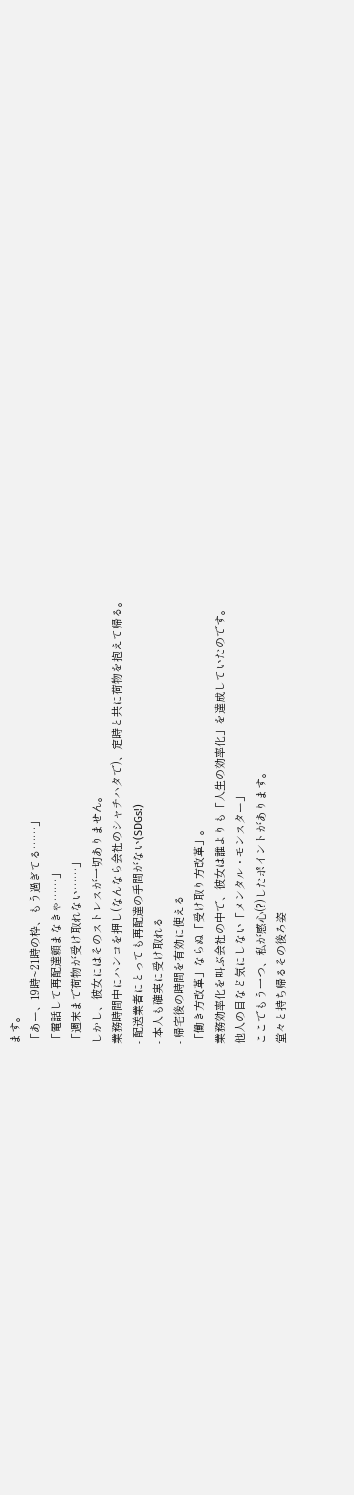ます。
「あー、19時~21時の枠、もう過ぎてる……」
「電話して再配達頼まなきゃ……」
「週末まで荷物が受け取れない……」
しかし、彼女にはそのストレスが一切ありません。
業務時間中にハンコを押し(なんなら会社のシャチハタで)、定時と共に荷物を抱えて帰る。
- 配送業者にとっても再配達の手間がない(SDGs!)
- 本人も確実に受け取れる
- 帰宅後の時間を有効に使える
「働き方改革」ならぬ「受け取り方改革」。
業務効率化を叫ぶ会社の中で、彼女は誰よりも「人生の効率化」を達成していたのです。
他人の目など気にしない「メンタル・モンスター」
ここでもう一つ、私が感心(?)したポイントがあります。
堂々と持ち帰るその後ろ姿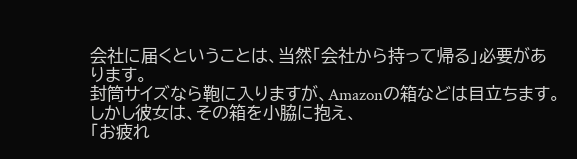会社に届くということは、当然「会社から持って帰る」必要があります。
封筒サイズなら鞄に入りますが、Amazonの箱などは目立ちます。
しかし彼女は、その箱を小脇に抱え、
「お疲れ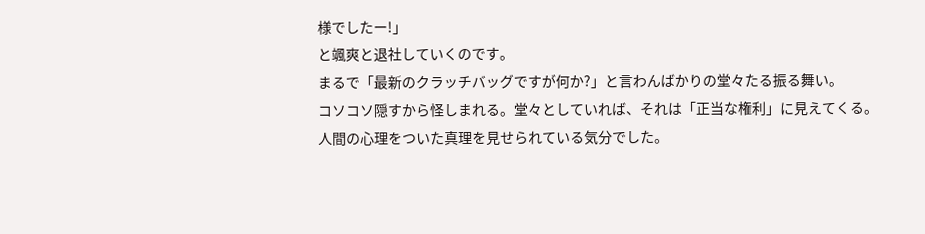様でしたー!」
と颯爽と退社していくのです。
まるで「最新のクラッチバッグですが何か?」と言わんばかりの堂々たる振る舞い。
コソコソ隠すから怪しまれる。堂々としていれば、それは「正当な権利」に見えてくる。
人間の心理をついた真理を見せられている気分でした。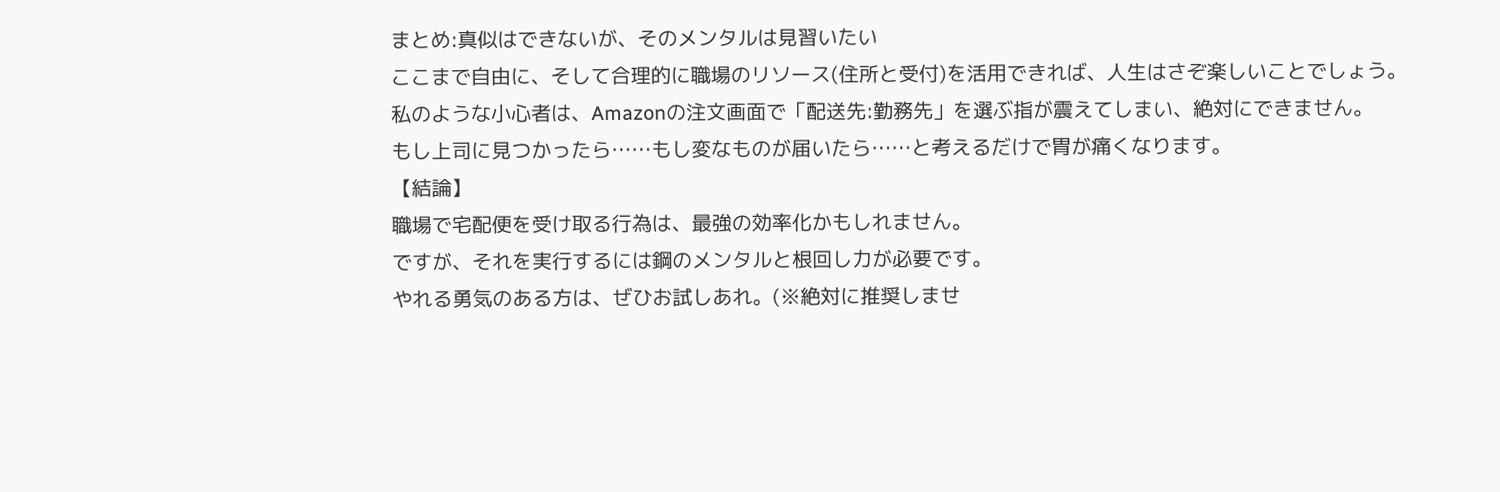まとめ:真似はできないが、そのメンタルは見習いたい
ここまで自由に、そして合理的に職場のリソース(住所と受付)を活用できれば、人生はさぞ楽しいことでしょう。
私のような小心者は、Amazonの注文画面で「配送先:勤務先」を選ぶ指が震えてしまい、絶対にできません。
もし上司に見つかったら……もし変なものが届いたら……と考えるだけで胃が痛くなります。
【結論】
職場で宅配便を受け取る行為は、最強の効率化かもしれません。
ですが、それを実行するには鋼のメンタルと根回し力が必要です。
やれる勇気のある方は、ぜひお試しあれ。(※絶対に推奨しませ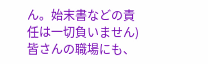ん。始末書などの責任は一切負いません)
皆さんの職場にも、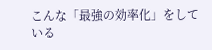こんな「最強の効率化」をしている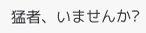猛者、いませんか?